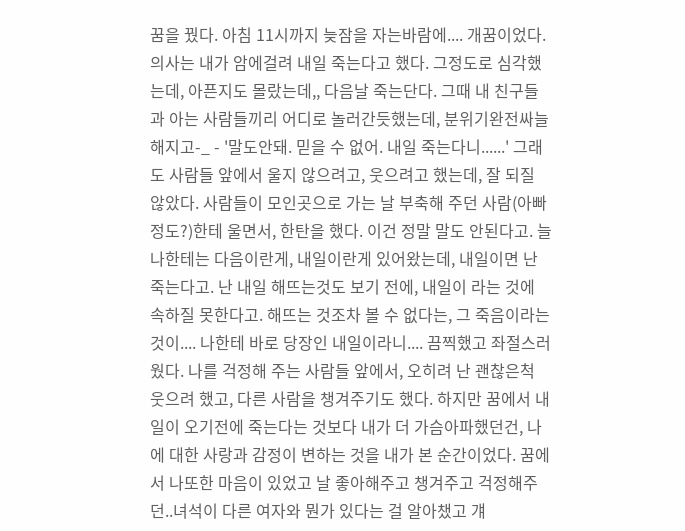꿈을 꿨다. 아침 11시까지 늦잠을 자는바람에.... 개꿈이었다. 의사는 내가 암에걸려 내일 죽는다고 했다. 그정도로 심각했는데, 아픈지도 몰랐는데,, 다음날 죽는단다. 그때 내 친구들과 아는 사람들끼리 어디로 놀러간듯했는데, 분위기완전싸늘해지고-_ - '말도안돼. 믿을 수 없어. 내일 죽는다니......' 그래도 사람들 앞에서 울지 않으려고, 웃으려고 했는데, 잘 되질 않았다. 사람들이 모인곳으로 가는 날 부축해 주던 사람(아빠정도?)한테 울면서, 한탄을 했다. 이건 정말 말도 안된다고. 늘 나한테는 다음이란게, 내일이란게 있어왔는데, 내일이면 난 죽는다고. 난 내일 해뜨는것도 보기 전에, 내일이 라는 것에 속하질 못한다고. 해뜨는 것조차 볼 수 없다는, 그 죽음이라는 것이.... 나한테 바로 당장인 내일이라니.... 끔찍했고 좌절스러웠다. 나를 걱정해 주는 사람들 앞에서, 오히려 난 괜찮은척 웃으려 했고, 다른 사람을 챙겨주기도 했다. 하지만 꿈에서 내일이 오기전에 죽는다는 것보다 내가 더 가슴아파했던건, 나에 대한 사랑과 감정이 변하는 것을 내가 본 순간이었다. 꿈에서 나또한 마음이 있었고 날 좋아해주고 챙겨주고 걱정해주던..녀석이 다른 여자와 뭔가 있다는 걸 알아챘고 걔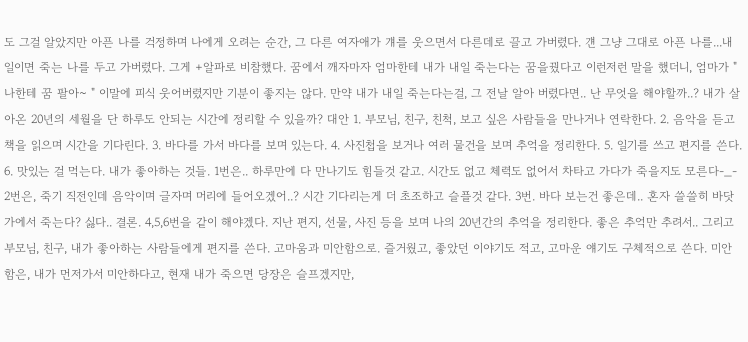도 그걸 알았지만 아픈 나를 걱정하며 나에게 오려는 순간, 그 다른 여자애가 걔를 웃으면서 다른데로 끌고 가버렸다. 걘 그냥 그대로 아픈 나를...내일이면 죽는 나를 두고 가버렸다. 그게 +알파로 비참했다. 꿈에서 깨자마자 엄마한테 내가 내일 죽는다는 꿈을꿨다고 이런저런 말을 했더니, 엄마가 "나한테 꿈 팔아~ " 이말에 피식 웃어버렸지만 기분이 좋지는 않다. 만약 내가 내일 죽는다는걸, 그 전날 알아 버렸다면.. 난 무엇을 해야할까..? 내가 살아온 20년의 세월을 단 하루도 안되는 시간에 정리할 수 있을까? 대안 1. 부모님, 친구, 친척, 보고 싶은 사람들을 만나거나 연락한다. 2. 음악을 듣고 책을 읽으며 시간을 기다린다. 3. 바다를 가서 바다를 보며 있는다. 4. 사진첩을 보거나 여러 물건을 보며 추억을 정리한다. 5. 일기를 쓰고 편지를 쓴다. 6. 맛있는 걸 먹는다. 내가 좋아하는 것들. 1번은.. 하루만에 다 만나기도 힘들것 같고. 시간도 없고 체력도 없어서 차타고 가다가 죽을지도 모른다-_- 2번은, 죽기 직전인데 음악이며 글자며 머리에 들어오겠어..? 시간 기다리는게 더 초조하고 슬플것 같다. 3번. 바다 보는건 좋은데.. 혼자 쓸쓸히 바닷가에서 죽는다? 싫다.. 결론. 4,5,6번을 같이 해야겠다. 지난 편지, 선물, 사진 등을 보며 나의 20년간의 추억을 정리한다. 좋은 추억만 추려서.. 그리고 부모님, 친구, 내가 좋아하는 사람들에게 편지를 쓴다. 고마움과 미안함으로. 즐거웠고, 좋았던 이야기도 적고, 고마운 얘기도 구체적으로 쓴다. 미안함은, 내가 먼저가서 미안하다고, 현재 내가 죽으면 당장은 슬프겠지만,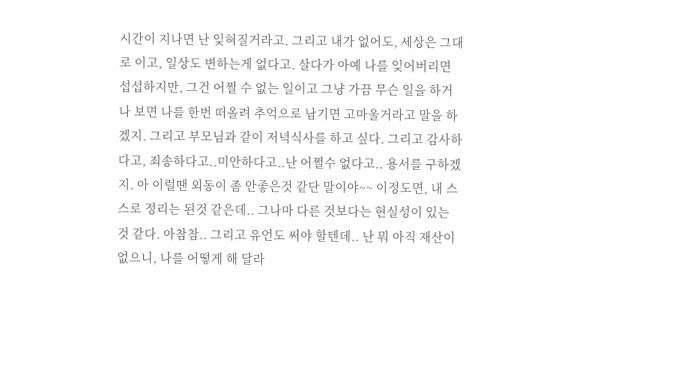시간이 지나면 난 잊혀질거라고. 그리고 내가 없어도, 세상은 그대로 이고, 일상도 변하는게 없다고. 살다가 아예 나를 잊어버리면 섭섭하지만, 그건 어쩔 수 없는 일이고 그냥 가끔 무슨 일을 하거나 보면 나를 한번 떠올려 추억으로 남기면 고마울거라고 말을 하겠지. 그리고 부모님과 같이 저녁식사를 하고 싶다. 그리고 감사하다고, 죄송하다고..미안하다고..난 어쩔수 없다고.. 용서를 구하겠지. 아 이럴땐 외동이 좀 안좋은것 같단 말이야~~ 이정도면, 내 스스로 정리는 된것 같은데.. 그나마 다른 것보다는 현실성이 있는 것 같다. 아참참.. 그리고 유언도 써야 할텐데.. 난 뭐 아직 재산이 없으니, 나를 어떻게 해 달라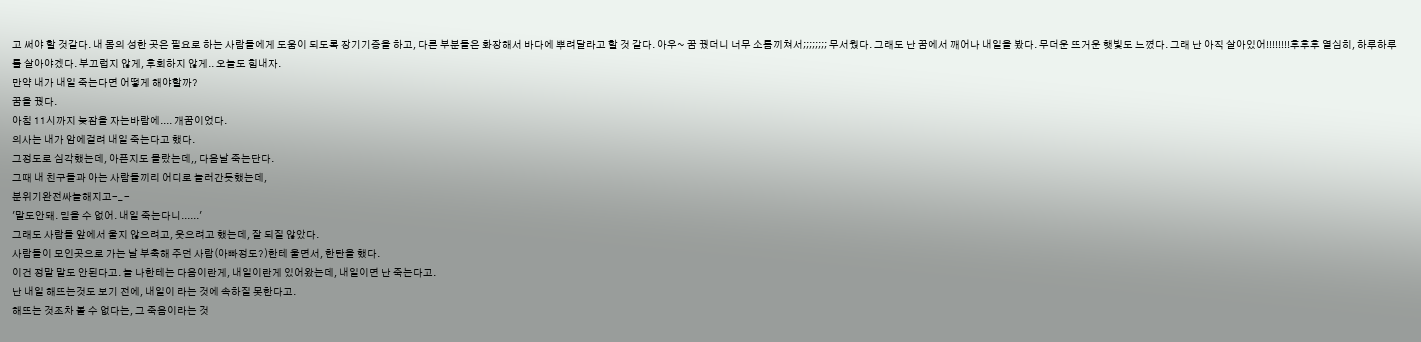고 써야 할 것같다. 내 몸의 성한 곳은 필요로 하는 사람들에게 도움이 되도록 장기기증을 하고, 다른 부분들은 화장해서 바다에 뿌려달라고 할 것 같다. 아우~ 꿈 꿨더니 너무 소름끼쳐서;;;;;;;; 무서웠다. 그래도 난 꿈에서 깨어나 내일을 봤다. 무더운 뜨거운 햇빛도 느꼈다. 그래 난 아직 살아있어!!!!!!!!후후후 열심히, 하루하루를 살아야겠다. 부끄럽지 않게, 후회하지 않게.. 오늘도 힘내자.
만약 내가 내일 죽는다면 어떻게 해야할까?
꿈을 꿨다.
아침 11시까지 늦잠을 자는바람에.... 개꿈이었다.
의사는 내가 암에걸려 내일 죽는다고 했다.
그정도로 심각했는데, 아픈지도 몰랐는데,, 다음날 죽는단다.
그때 내 친구들과 아는 사람들끼리 어디로 놀러간듯했는데,
분위기완전싸늘해지고-_ -
'말도안돼. 믿을 수 없어. 내일 죽는다니......'
그래도 사람들 앞에서 울지 않으려고, 웃으려고 했는데, 잘 되질 않았다.
사람들이 모인곳으로 가는 날 부축해 주던 사람(아빠정도?)한테 울면서, 한탄을 했다.
이건 정말 말도 안된다고. 늘 나한테는 다음이란게, 내일이란게 있어왔는데, 내일이면 난 죽는다고.
난 내일 해뜨는것도 보기 전에, 내일이 라는 것에 속하질 못한다고.
해뜨는 것조차 볼 수 없다는, 그 죽음이라는 것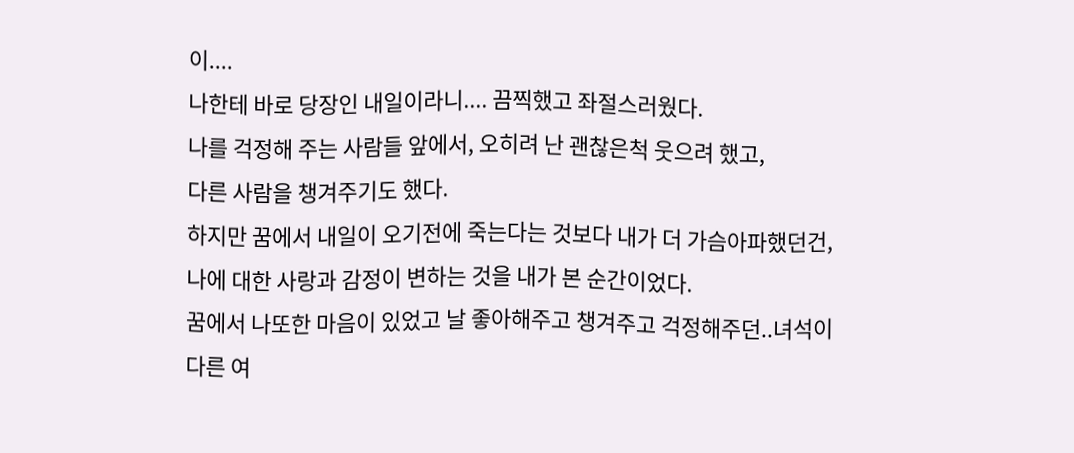이....
나한테 바로 당장인 내일이라니.... 끔찍했고 좌절스러웠다.
나를 걱정해 주는 사람들 앞에서, 오히려 난 괜찮은척 웃으려 했고,
다른 사람을 챙겨주기도 했다.
하지만 꿈에서 내일이 오기전에 죽는다는 것보다 내가 더 가슴아파했던건,
나에 대한 사랑과 감정이 변하는 것을 내가 본 순간이었다.
꿈에서 나또한 마음이 있었고 날 좋아해주고 챙겨주고 걱정해주던..녀석이 다른 여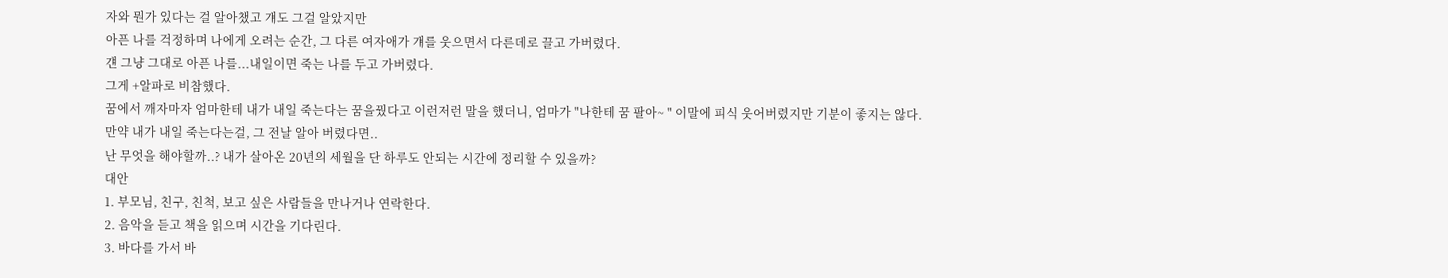자와 뭔가 있다는 걸 알아챘고 걔도 그걸 알았지만
아픈 나를 걱정하며 나에게 오려는 순간, 그 다른 여자애가 걔를 웃으면서 다른데로 끌고 가버렸다.
걘 그냥 그대로 아픈 나를...내일이면 죽는 나를 두고 가버렸다.
그게 +알파로 비참했다.
꿈에서 깨자마자 엄마한테 내가 내일 죽는다는 꿈을꿨다고 이런저런 말을 했더니, 엄마가 "나한테 꿈 팔아~ " 이말에 피식 웃어버렸지만 기분이 좋지는 않다.
만약 내가 내일 죽는다는걸, 그 전날 알아 버렸다면..
난 무엇을 해야할까..? 내가 살아온 20년의 세월을 단 하루도 안되는 시간에 정리할 수 있을까?
대안
1. 부모님, 친구, 친척, 보고 싶은 사람들을 만나거나 연락한다.
2. 음악을 듣고 책을 읽으며 시간을 기다린다.
3. 바다를 가서 바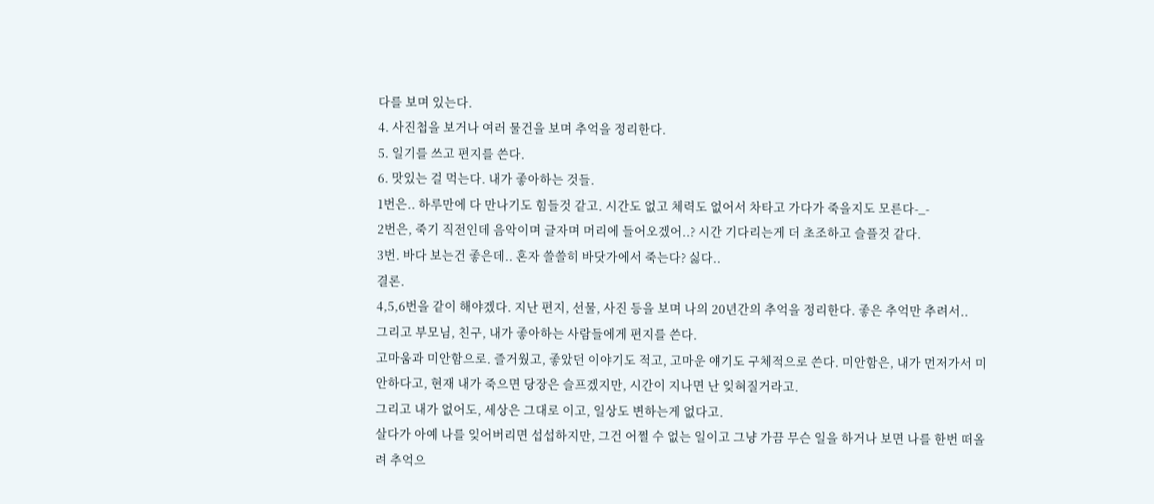다를 보며 있는다.
4. 사진첩을 보거나 여러 물건을 보며 추억을 정리한다.
5. 일기를 쓰고 편지를 쓴다.
6. 맛있는 걸 먹는다. 내가 좋아하는 것들.
1번은.. 하루만에 다 만나기도 힘들것 같고. 시간도 없고 체력도 없어서 차타고 가다가 죽을지도 모른다-_-
2번은, 죽기 직전인데 음악이며 글자며 머리에 들어오겠어..? 시간 기다리는게 더 초조하고 슬플것 같다.
3번. 바다 보는건 좋은데.. 혼자 쓸쓸히 바닷가에서 죽는다? 싫다..
결론.
4,5,6번을 같이 해야겠다. 지난 편지, 선물, 사진 등을 보며 나의 20년간의 추억을 정리한다. 좋은 추억만 추려서..
그리고 부모님, 친구, 내가 좋아하는 사람들에게 편지를 쓴다.
고마움과 미안함으로. 즐거웠고, 좋았던 이야기도 적고, 고마운 얘기도 구체적으로 쓴다. 미안함은, 내가 먼저가서 미안하다고, 현재 내가 죽으면 당장은 슬프겠지만, 시간이 지나면 난 잊혀질거라고.
그리고 내가 없어도, 세상은 그대로 이고, 일상도 변하는게 없다고.
살다가 아예 나를 잊어버리면 섭섭하지만, 그건 어쩔 수 없는 일이고 그냥 가끔 무슨 일을 하거나 보면 나를 한번 떠올려 추억으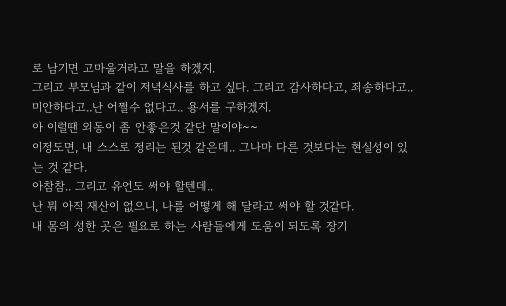로 남기면 고마울거라고 말을 하겠지.
그리고 부모님과 같이 저녁식사를 하고 싶다. 그리고 감사하다고, 죄송하다고..미안하다고..난 어쩔수 없다고.. 용서를 구하겠지.
아 이럴땐 외동이 좀 안좋은것 같단 말이야~~
이정도면, 내 스스로 정리는 된것 같은데.. 그나마 다른 것보다는 현실성이 있는 것 같다.
아참참.. 그리고 유언도 써야 할텐데..
난 뭐 아직 재산이 없으니, 나를 어떻게 해 달라고 써야 할 것같다.
내 몸의 성한 곳은 필요로 하는 사람들에게 도움이 되도록 장기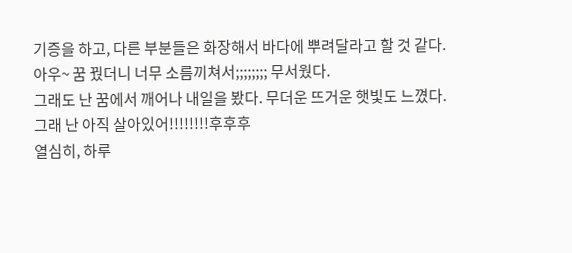기증을 하고, 다른 부분들은 화장해서 바다에 뿌려달라고 할 것 같다.
아우~ 꿈 꿨더니 너무 소름끼쳐서;;;;;;;; 무서웠다.
그래도 난 꿈에서 깨어나 내일을 봤다. 무더운 뜨거운 햇빛도 느꼈다.
그래 난 아직 살아있어!!!!!!!!후후후
열심히, 하루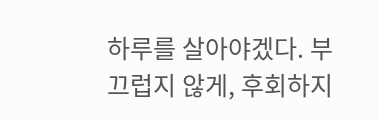하루를 살아야겠다. 부끄럽지 않게, 후회하지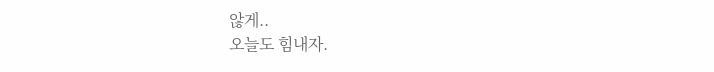않게..
오늘도 힘내자.